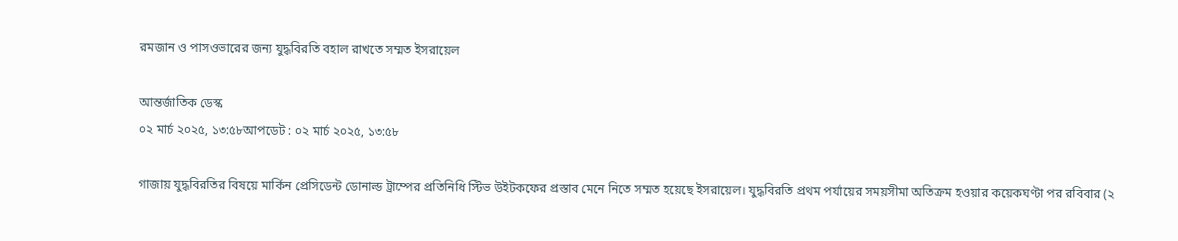রমজান ও পাসওভারের জন্য যুদ্ধবিরতি বহাল রাখতে সম্মত ইসরায়েল

আন্তর্জাতিক ডেস্ক
০২ মার্চ ২০২৫, ১৩:৫৮আপডেট : ০২ মার্চ ২০২৫, ১৩:৫৮

গাজায় যুদ্ধবিরতির বিষয়ে মার্কিন প্রেসিডেন্ট ডোনাল্ড ট্রাম্পের প্রতিনিধি স্টিভ উইটকফের প্রস্তাব মেনে নিতে সম্মত হয়েছে ইসরায়েল। যুদ্ধবিরতি প্রথম পর্যায়ের সময়সীমা অতিক্রম হওয়ার কয়েকঘণ্টা পর রবিবার (২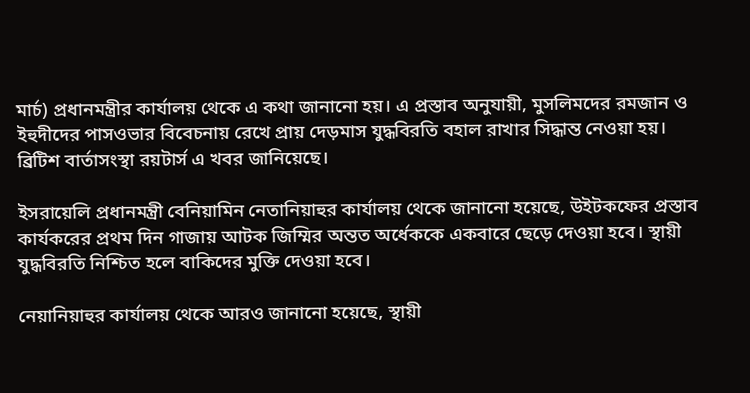মার্চ) প্রধানমন্ত্রীর কার্যালয় থেকে এ কথা জানানো হয়। এ প্রস্তাব অনুযায়ী, মুসলিমদের রমজান ও ইহুদীদের পাসওভার বিবেচনায় রেখে প্রায় দেড়মাস যুদ্ধবিরতি বহাল রাখার সিদ্ধান্ত নেওয়া হয়। ব্রিটিশ বার্তাসংস্থা রয়টার্স এ খবর জানিয়েছে।

ইসরায়েলি প্রধানমন্ত্রী বেনিয়ামিন নেতানিয়াহুর কার্যালয় থেকে জানানো হয়েছে, উইটকফের প্রস্তাব কার্যকরের প্রথম দিন গাজায় আটক জিম্মির অন্তত অর্ধেককে একবারে ছেড়ে দেওয়া হবে। স্থায়ী যুদ্ধবিরতি নিশ্চিত হলে বাকিদের মুক্তি দেওয়া হবে।

নেয়ানিয়াহুর কার্যালয় থেকে আরও জানানো হয়েছে, স্থায়ী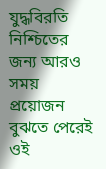যুদ্ধবিরতি নিশ্চিতের জন্য আরও সময় প্রয়োজন বুঝতে পেরেই ওই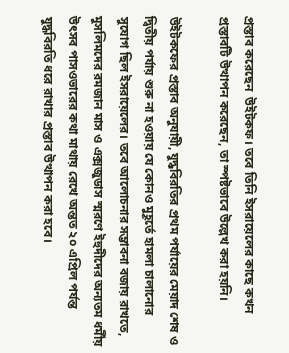প্রস্তাব করেছেন  উইটকফ। তবে তিনি ইসরায়েলের কাছে কখন প্রস্তাবটি উত্থাপন করেছেন, তা স্পষ্টভাবে উল্লেখ করা হয়নি।

উইটকফের প্রস্তাব অনুযায়ী, যুদ্ধবিরতির প্রথম পর্যায়ের মেয়াদ শেষ ও দ্বিতীয় পর্যায় শুরু না হওয়ায় যে কোনও মুহূর্তে হামলা চালানোর সুযোগ ছিল ইসরায়েলের। তবে আলোচনার সম্ভাবনা বজায় রাখতে, মুসলিমদের রমজান মাস ও এক্সজুডাস স্মরণে ইহুদীদের অন্যতম ধর্মীয় উৎসব পাসওভারের কথা মাথায় রেখে অন্তত ২০ এপ্রিল পর্যন্ত যুদ্ধবিরতি ধরে রাখার প্রস্তাব উত্থাপন করা হবে।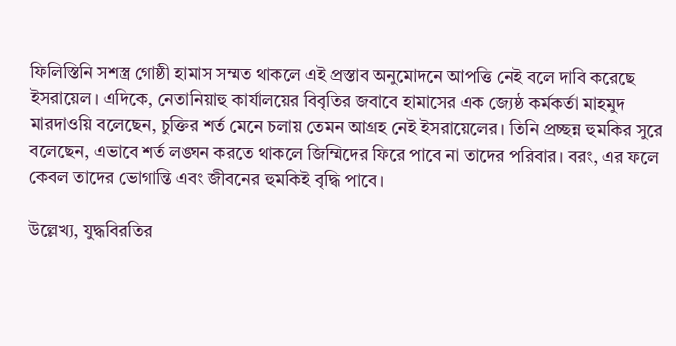ফিলিস্তিনি সশস্ত্র গোষ্ঠী হামাস সম্মত থাকলে এই প্রস্তাব অনুমোদনে আপত্তি নেই বলে দাবি করেছে ইসরায়েল। এদিকে, নেতানিয়াহু কার্যালয়ের বিবৃতির জবাবে হামাসের এক জ্যেষ্ঠ কর্মকর্তা মাহমুদ মারদাওয়ি বলেছেন, চুক্তির শর্ত মেনে চলায় তেমন আগ্রহ নেই ইসরায়েলের। তিনি প্রচ্ছন্ন হুমকির সুরে বলেছেন, এভাবে শর্ত লঙ্ঘন করতে থাকলে জিম্মিদের ফিরে পাবে না তাদের পরিবার। বরং, এর ফলে কেবল তাদের ভোগান্তি এবং জীবনের হুমকিই বৃদ্ধি পাবে।

উল্লেখ্য, যুদ্ধবিরতির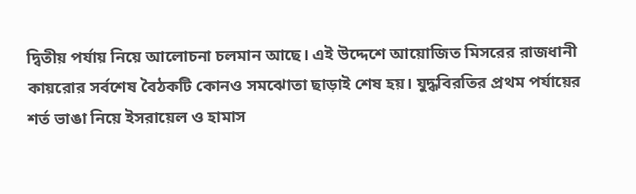দ্বিতীয় পর্যায় নিয়ে আলোচনা চলমান আছে। এই উদ্দেশে আয়োজিত মিসরের রাজধানী কায়রোর সর্বশেষ বৈঠকটি কোনও সমঝোতা ছাড়াই শেষ হয়। যুদ্ধবিরতির প্রথম পর্যায়ের শর্ত ভাঙা নিয়ে ইসরায়েল ও হামাস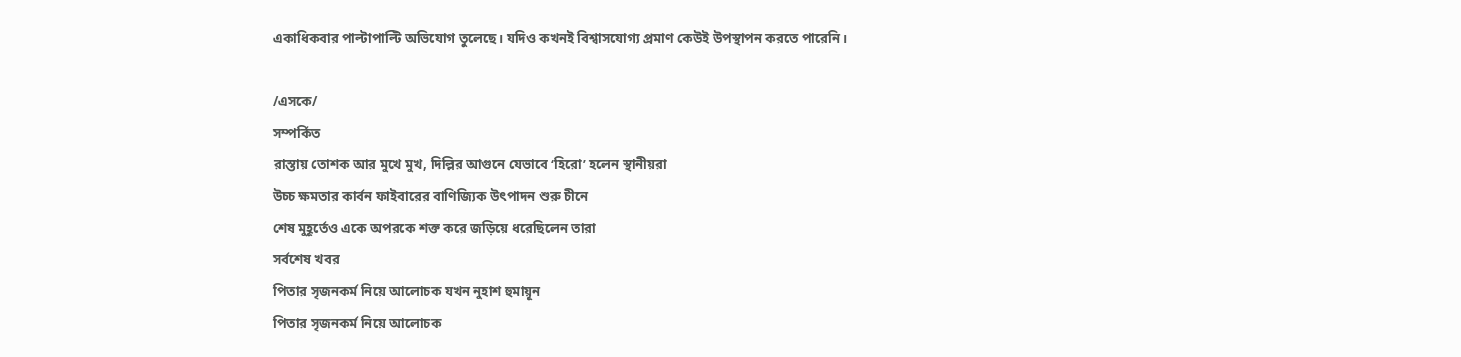একাধিকবার পাল্টাপাল্টি অভিযোগ তুলেছে। যদিও কখনই বিশ্বাসযোগ্য প্রমাণ কেউই উপস্থাপন করতে পারেনি।

/এসকে/
সম্পর্কিত
রাস্তায় তোশক আর মুখে মুখ, দিল্লির আগুনে যেভাবে ‘হিরো’ হলেন স্থানীয়রা
উচ্চ ক্ষমতার কার্বন ফাইবারের বাণিজ্যিক উৎপাদন শুরু চীনে
শেষ মুহূর্তেও একে অপরকে শক্ত করে জড়িয়ে ধরেছিলেন তারা
সর্বশেষ খবর
পিতার সৃজনকর্ম নিয়ে আলোচক যখন নুহাশ হুমায়ূন
পিতার সৃজনকর্ম নিয়ে আলোচক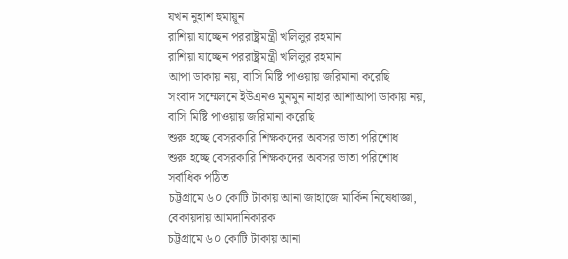যখন নুহাশ হুমায়ূন
রাশিয়া যাচ্ছেন পররাষ্ট্রমন্ত্রী খলিলুর রহমান
রাশিয়া যাচ্ছেন পররাষ্ট্রমন্ত্রী খলিলুর রহমান
আপা ডাকায় নয়, বাসি মিষ্টি পাওয়ায় জরিমানা করেছি
সংবাদ সম্মেলনে ইউএনও মুনমুন নাহার আশাআপা ডাকায় নয়, বাসি মিষ্টি পাওয়ায় জরিমানা করেছি
শুরু হচ্ছে বেসরকারি শিক্ষকদের অবসর ভাতা পরিশোধ
শুরু হচ্ছে বেসরকারি শিক্ষকদের অবসর ভাতা পরিশোধ
সর্বাধিক পঠিত
চট্টগ্রামে ৬০ কোটি টাকায় আনা জাহাজে মার্কিন নিষেধাজ্ঞা, বেকায়দায় আমদানিকারক
চট্টগ্রামে ৬০ কোটি টাকায় আনা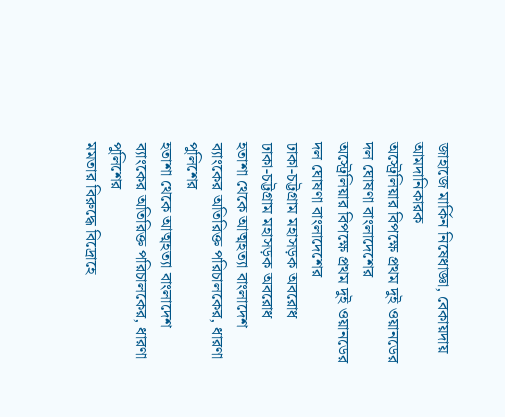জাহাজে মার্কিন নিষেধাজ্ঞা, বেকায়দায় আমদানিকারক
অস্ট্রেলিয়ার বিপক্ষে প্রথম দুই ওয়ানডের দল ঘোষণা বাংলাদেশের
অস্ট্রেলিয়ার বিপক্ষে প্রথম দুই ওয়ানডের দল ঘোষণা বাংলাদেশের
ঢাকা-চট্টগ্রাম মহাসড়ক অবরোধ
ঢাকা-চট্টগ্রাম মহাসড়ক অবরোধ
হতাশা থেকে আত্মহত্যা বাংলাদেশ ব্যাংকের অতিরিক্ত পরিচালকের, ধারণা পুলিশের
হতাশা থেকে আত্মহত্যা বাংলাদেশ ব্যাংকের অতিরিক্ত পরিচালকের, ধারণা পুলিশের
মমতার বিরুদ্ধে বিদ্রোহে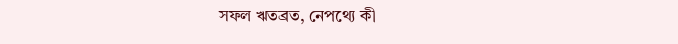সফল ঋতব্রত, নেপথ্যে কী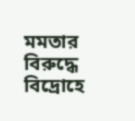মমতার বিরুদ্ধে বিদ্রোহে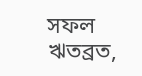সফল ঋতব্রত,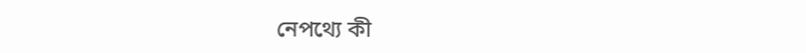নেপথ্যে কী